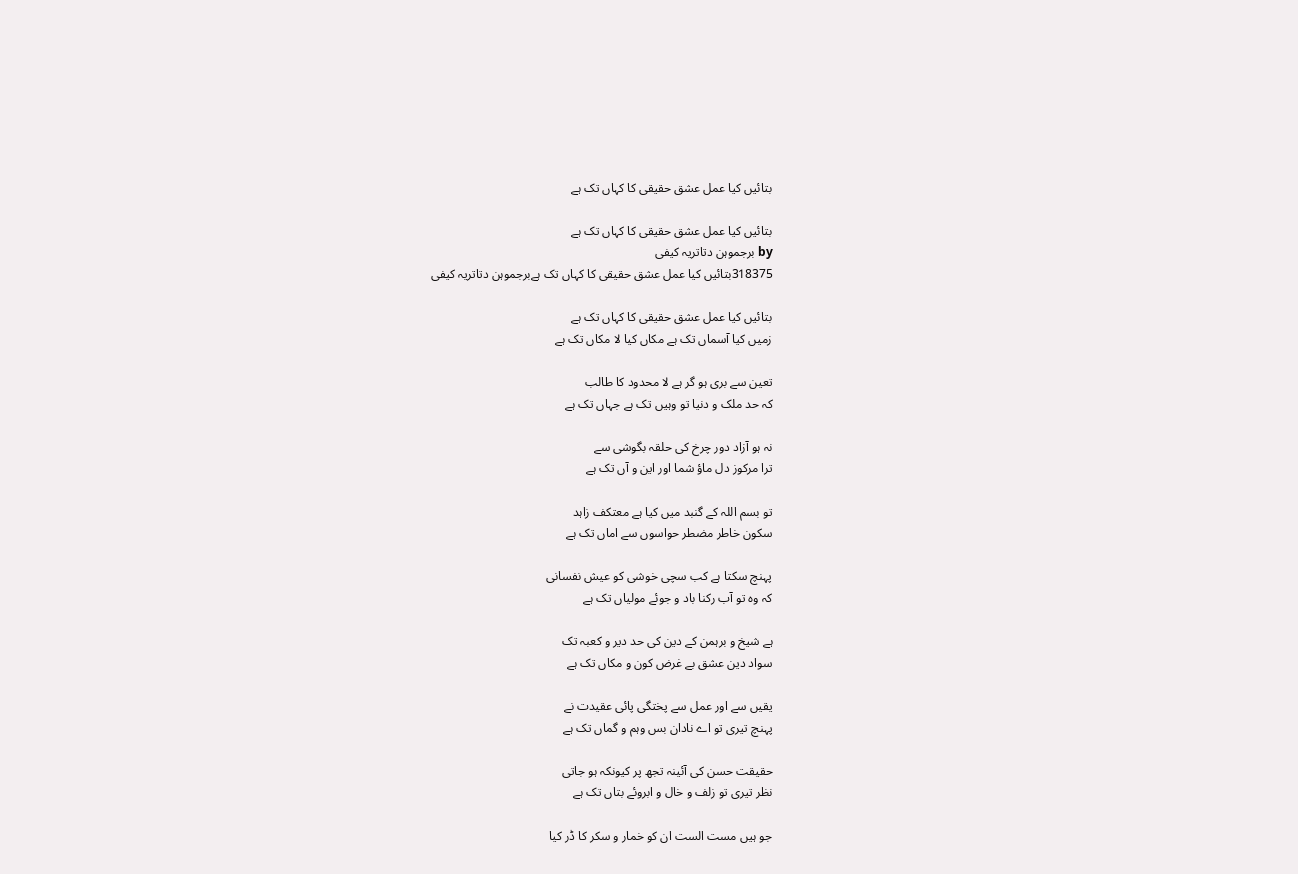بتائیں کیا عمل عشق حقیقی کا کہاں تک ہے

بتائیں کیا عمل عشق حقیقی کا کہاں تک ہے
by برجموہن دتاتریہ کیفی
318375بتائیں کیا عمل عشق حقیقی کا کہاں تک ہےبرجموہن دتاتریہ کیفی

بتائیں کیا عمل عشق حقیقی کا کہاں تک ہے
زمیں کیا آسماں تک ہے مکاں کیا لا مکاں تک ہے

تعین سے بری ہو گر ہے لا محدود کا طالب
کہ حد ملک و دنیا تو وہیں تک ہے جہاں تک ہے

نہ ہو آزاد دور چرخ کی حلقہ بگوشی سے
ترا مرکوز دل ماؤ شما اور این و آں تک ہے

تو بسم اللہ کے گنبد میں کیا ہے معتکف زاہد
سکون خاطر مضطر حواسوں سے اماں تک ہے

پہنچ سکتا ہے کب سچی خوشی کو عیش نفسانی
کہ وہ تو آب رکنا باد و جوئے مولیاں تک ہے

ہے شیخ و برہمن کے دین کی حد دیر و کعبہ تک
سواد دین عشق بے غرض کون و مکاں تک ہے

یقیں سے اور عمل سے پختگی پائی عقیدت نے
پہنچ تیری تو اے نادان بس وہم و گماں تک ہے

حقیقت حسن کی آئینہ تجھ پر کیونکہ ہو جاتی
نظر تیری تو زلف و خال و ابروئے بتاں تک ہے

جو ہیں مست الست ان کو خمار و سکر کا ڈر کیا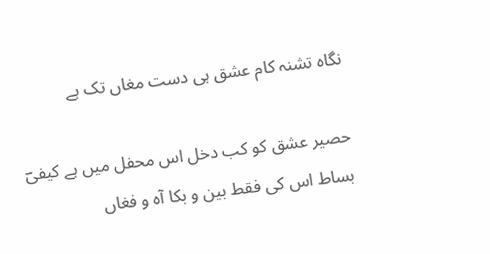نگاہ تشنہ کام عشق ہی دست مغاں تک ہے

حصیر عشق کو کب دخل اس محفل میں ہے کیفیؔ
بساط اس کی فقط بین و بکا آہ و فغاں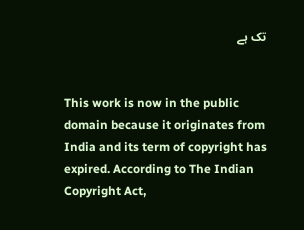تک ہے


This work is now in the public domain because it originates from India and its term of copyright has expired. According to The Indian Copyright Act,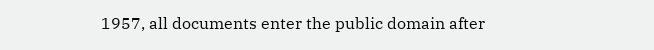1957, all documents enter the public domain after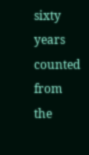sixty years counted from the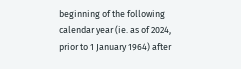beginning of the following calendar year (ie. as of 2024, prior to 1 January 1964) after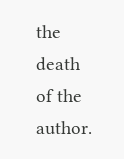the death of the author.